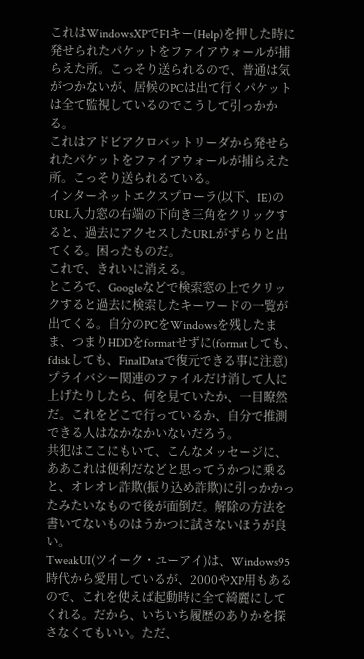これはWindowsXPでF1キー(Help)を押した時に発せられたパケットをファイアウォールが捕らえた所。こっそり送られるので、普通は気がつかないが、居候のPCは出て行くパケットは全て監視しているのでこうして引っかかる。
これはアドビアクロバットリーダから発せられたパケットをファイアウォールが捕らえた所。こっそり送られるている。
インターネットエクスプローラ(以下、IE)のURL入力窓の右端の下向き三角をクリックすると、過去にアクセスしたURLがずらりと出てくる。困ったものだ。
これで、きれいに消える。
ところで、Googleなどで検索窓の上でクリックすると過去に検索したキーワードの一覧が出てくる。自分のPCをWindowsを残したまま、つまりHDDをformatせずに(formatしても、fdiskしても、FinalDataで復元できる事に注意)プライバシー関連のファイルだけ消して人に上げたりしたら、何を見ていたか、一目瞭然だ。これをどこで行っているか、自分で推測できる人はなかなかいないだろう。
共犯はここにもいて、こんなメッセージに、ああこれは便利だなどと思ってうかつに乗ると、オレオレ詐欺(振り込め詐欺)に引っかかったみたいなもので後が面倒だ。解除の方法を書いてないものはうかつに試さないほうが良い。
TweakUI(ツイーク・ユーアイ)は、Windows95時代から愛用しているが、2000やXP用もあるので、これを使えば起動時に全て綺麗にしてくれる。だから、いちいち履歴のありかを探さなくてもいい。ただ、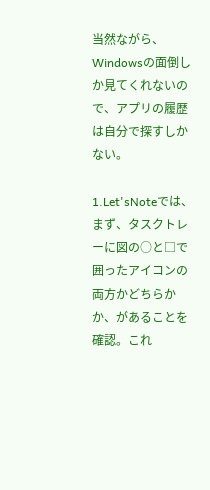当然ながら、Windowsの面倒しか見てくれないので、アプリの履歴は自分で探すしかない。

1.Let'sNoteでは、
まず、タスクトレーに図の○と□で囲ったアイコンの両方かどちらかか、があることを確認。これ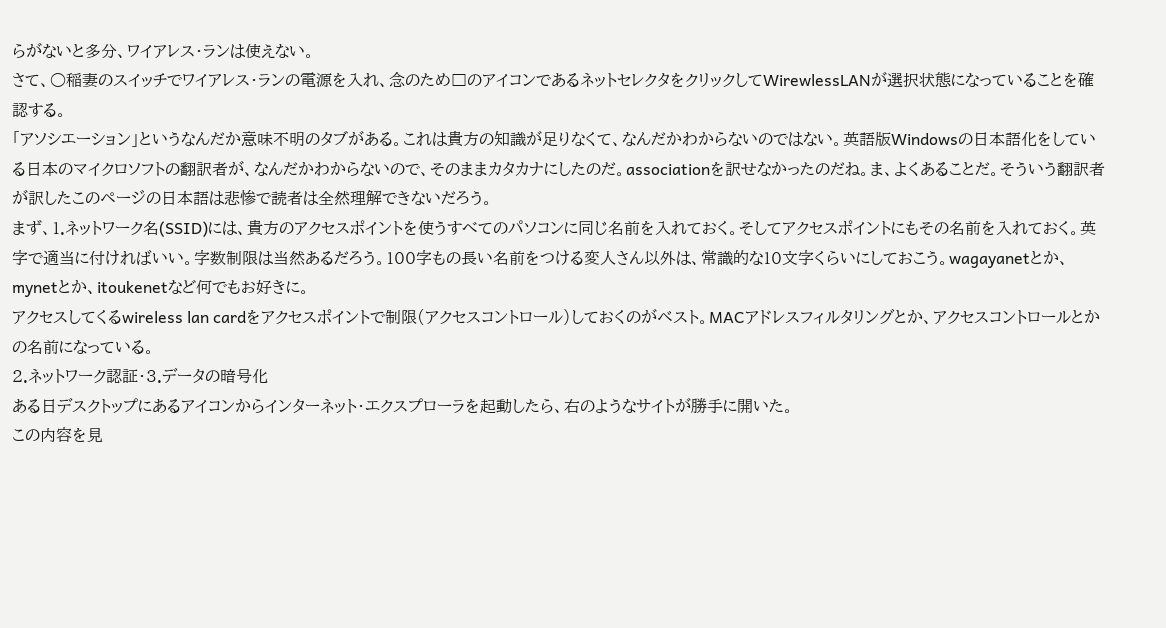らがないと多分、ワイアレス・ランは使えない。
さて、○稲妻のスイッチでワイアレス・ランの電源を入れ、念のため□のアイコンであるネットセレクタをクリックしてWirewlessLANが選択状態になっていることを確認する。
「アソシエーション」というなんだか意味不明のタブがある。これは貴方の知識が足りなくて、なんだかわからないのではない。英語版Windowsの日本語化をしている日本のマイクロソフトの翻訳者が、なんだかわからないので、そのままカタカナにしたのだ。associationを訳せなかったのだね。ま、よくあることだ。そういう翻訳者が訳したこのページの日本語は悲惨で読者は全然理解できないだろう。
まず、1.ネットワーク名(SSID)には、貴方のアクセスポイントを使うすべてのパソコンに同じ名前を入れておく。そしてアクセスポイントにもその名前を入れておく。英字で適当に付ければいい。字数制限は当然あるだろう。100字もの長い名前をつける変人さん以外は、常識的な10文字くらいにしておこう。wagayanetとか、mynetとか、itoukenetなど何でもお好きに。
アクセスしてくるwireless lan cardをアクセスポイントで制限(アクセスコントロール)しておくのがベスト。MACアドレスフィルタリングとか、アクセスコントロールとかの名前になっている。
2.ネットワーク認証・3.データの暗号化
ある日デスクトップにあるアイコンからインターネット・エクスプローラを起動したら、右のようなサイトが勝手に開いた。
この内容を見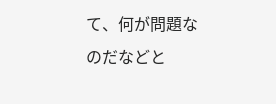て、何が問題なのだなどと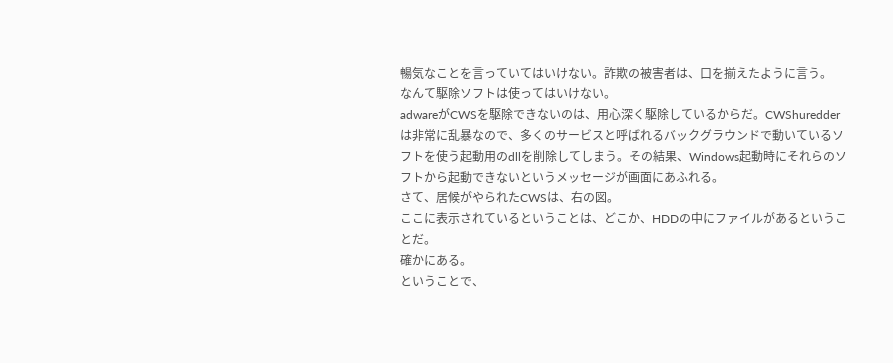暢気なことを言っていてはいけない。詐欺の被害者は、口を揃えたように言う。
なんて駆除ソフトは使ってはいけない。
adwareがCWSを駆除できないのは、用心深く駆除しているからだ。CWShuredderは非常に乱暴なので、多くのサービスと呼ばれるバックグラウンドで動いているソフトを使う起動用のdllを削除してしまう。その結果、Windows起動時にそれらのソフトから起動できないというメッセージが画面にあふれる。
さて、居候がやられたCWSは、右の図。
ここに表示されているということは、どこか、HDDの中にファイルがあるということだ。
確かにある。
ということで、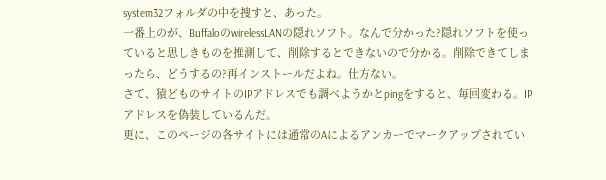system32フォルダの中を捜すと、あった。
一番上のが、BuffaloのwirelessLANの隠れソフト。なんで分かった?隠れソフトを使っていると思しきものを推測して、削除するとできないので分かる。削除できてしまったら、どうするの?再インストールだよね。仕方ない。
さて、猿どものサイトのIPアドレスでも調べようかとpingをすると、毎回変わる。IPアドレスを偽装しているんだ。
更に、このページの各サイトには通常のAによるアンカーでマークアップされてい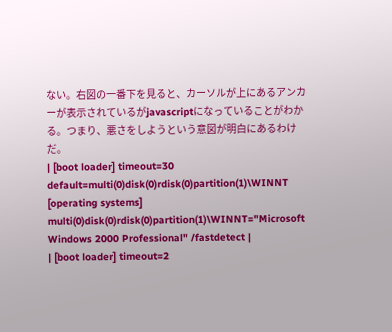ない。右図の一番下を見ると、カーソルが上にあるアンカーが表示されているがjavascriptになっていることがわかる。つまり、悪さをしようという意図が明白にあるわけだ。
| [boot loader] timeout=30 default=multi(0)disk(0)rdisk(0)partition(1)\WINNT [operating systems] multi(0)disk(0)rdisk(0)partition(1)\WINNT="Microsoft Windows 2000 Professional" /fastdetect |
| [boot loader] timeout=2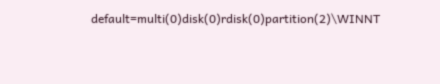default=multi(0)disk(0)rdisk(0)partition(2)\WINNT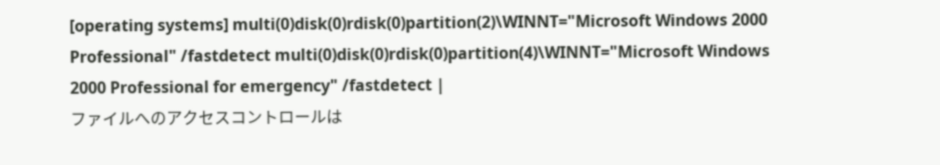[operating systems] multi(0)disk(0)rdisk(0)partition(2)\WINNT="Microsoft Windows 2000 Professional" /fastdetect multi(0)disk(0)rdisk(0)partition(4)\WINNT="Microsoft Windows 2000 Professional for emergency" /fastdetect |
ファイルへのアクセスコントロールは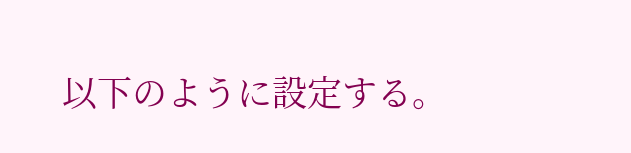以下のように設定する。